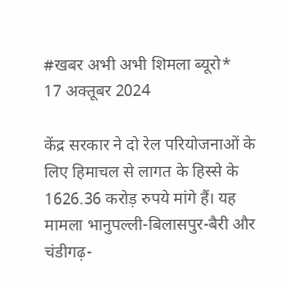#खबर अभी अभी शिमला ब्यूरो*
17 अक्तूबर 2024

केंद्र सरकार ने दो रेल परियोजनाओं के लिए हिमाचल से लागत के हिस्से के 1626.36 करोड़ रुपये मांगे हैं। यह मामला भानुपल्ली-बिलासपुर-बैरी और चंडीगढ़-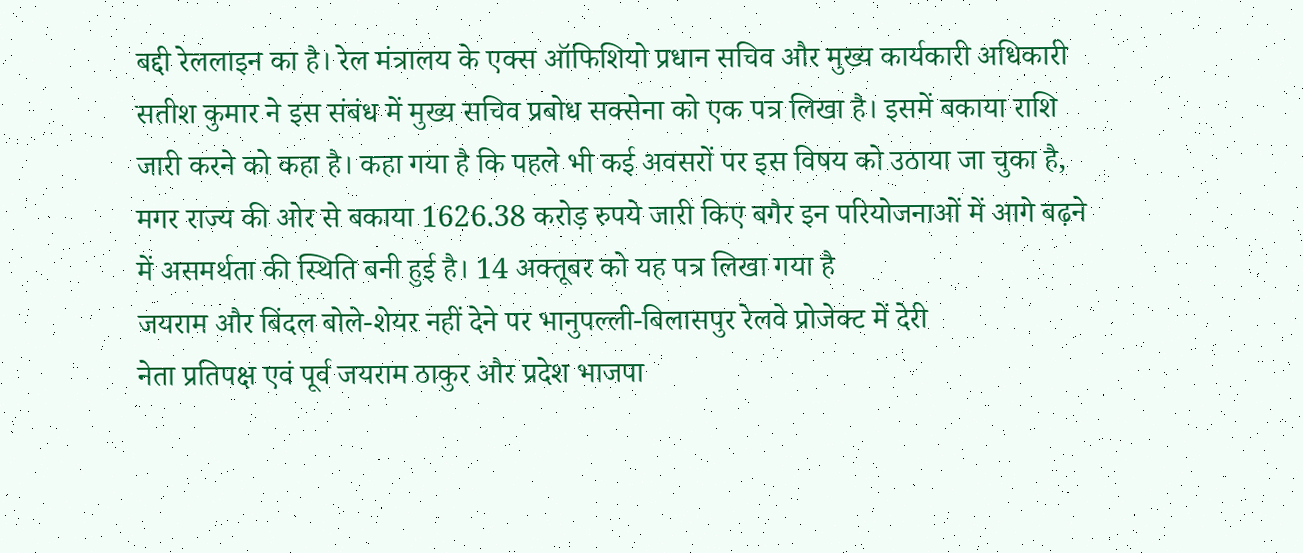बद्दी रेललाइन का है। रेल मंत्रालय के एक्स ऑफिशियो प्रधान सचिव और मुख्य कार्यकारी अधिकारी सतीश कुमार ने इस संबंध में मुख्य सचिव प्रबोध सक्सेना को एक पत्र लिखा है। इसमें बकाया राशि जारी करने को कहा है। कहा गया है कि पहले भी कई अवसरों पर इस विषय को उठाया जा चुका है, मगर राज्य की ओर से बकाया 1626.38 करोड़ रुपये जारी किए बगैर इन परियोजनाओं में आगे बढ़ने में असमर्थता की स्थिति बनी हुई है। 14 अक्तूबर को यह पत्र लिखा गया है
जयराम और बिंदल बोले-शेयर नहीं देने पर भानुपल्ली-बिलासपुर रेलवे प्रोजेक्ट में देरी
नेता प्रतिपक्ष एवं पूर्व जयराम ठाकुर और प्रदेश भाजपा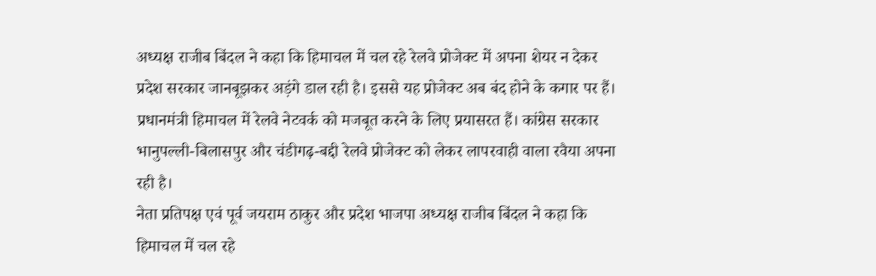अध्यक्ष राजीब बिंदल ने कहा कि हिमाचल में चल रहे रेलवे प्रोजेक्ट में अपना शेयर न देकर प्रदेश सरकार जानबूझकर अड़ंगे डाल रही है। इससे यह प्रोजेक्ट अब बंद होने के कगार पर हैं। प्रधानमंत्री हिमाचल में रेलवे नेटवर्क को मजबूत करने के लिए प्रयासरत हैं। कांग्रेस सरकार भानुपल्ली-बिलासपुर और चंडीगढ़-बद्दी रेलवे प्रोजेक्ट को लेकर लापरवाही वाला रवैया अपना रही है।
नेता प्रतिपक्ष एवं पूर्व जयराम ठाकुर और प्रदेश भाजपा अध्यक्ष राजीब बिंदल ने कहा कि हिमाचल में चल रहे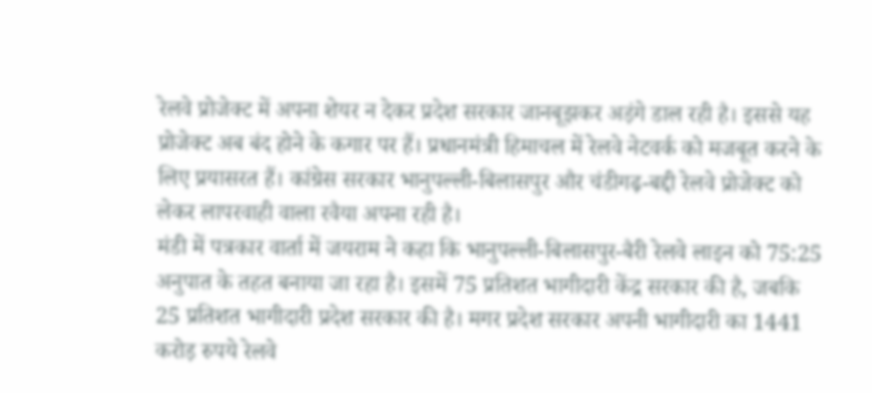रेलवे प्रोजेक्ट में अपना शेयर न देकर प्रदेश सरकार जानबूझकर अड़ंगे डाल रही है। इससे यह प्रोजेक्ट अब बंद होने के कगार पर हैं। प्रधानमंत्री हिमाचल में रेलवे नेटवर्क को मजबूत करने के लिए प्रयासरत हैं। कांग्रेस सरकार भानुपल्ली-बिलासपुर और चंडीगढ़-बद्दी रेलवे प्रोजेक्ट को लेकर लापरवाही वाला रवैया अपना रही है।
मंडी में पत्रकार वार्ता में जयराम ने कहा कि भानुपल्ली-बिलासपुर-बैरी रेलवे लाइन को 75:25 अनुपात के तहत बनाया जा रहा है। इसमें 75 प्रतिशत भागीदारी केंद्र सरकार की है, जबकि 25 प्रतिशत भागीदारी प्रदेश सरकार की है। मगर प्रदेश सरकार अपनी भागीदारी का 1441 करोड़ रुपये रेलवे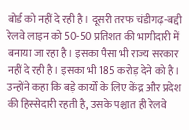बोर्ड को नहीं दे रही है। दूसरी तरफ चंडीगढ़-बद्दी रेलवे लाइन को 50-50 प्रतिशत की भागीदारी में बनाया जा रहा है। इसका पैसा भी राज्य सरकार नहीं दे रही है। इसका भी 185 करोड़ देने को है। उन्होंने कहा कि बड़े कार्यों के लिए केंद्र और प्रदेश की हिस्सेदारी रहती है, उसके पश्चात ही रेलवे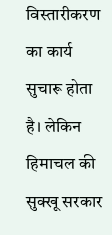विस्तारीकरण का कार्य सुचारू होता है। लेकिन हिमाचल की सुक्खू सरकार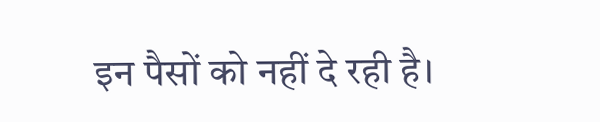इन पैसों को नहीं दे रही है।